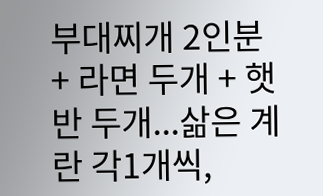부대찌개 2인분 + 라면 두개 + 햇반 두개...삶은 계란 각1개씩,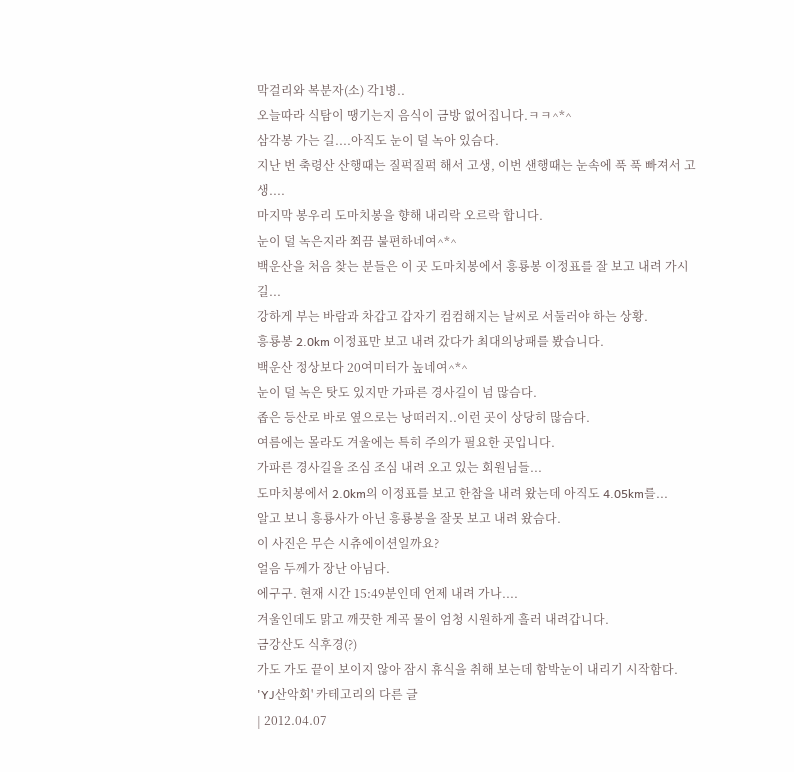막걸리와 복분자(소) 각1병..
오늘따라 식탐이 땡기는지 음식이 금방 없어집니다.ㅋㅋ^*^
삼각봉 가는 길....아직도 눈이 덜 녹아 있슴다.
지난 번 축령산 산행때는 질퍽질퍽 해서 고생, 이번 샌행때는 눈속에 푹 푹 빠져서 고생....
마지막 봉우리 도마치봉을 향해 내리락 오르락 합니다.
눈이 덜 녹은지라 쬐끔 불편하네여^*^
백운산을 처음 찾는 분들은 이 곳 도마치봉에서 흥룡봉 이정표를 잘 보고 내려 가시길...
강하게 부는 바람과 차갑고 갑자기 컴컴해지는 날씨로 서둘러야 하는 상황.
흥룡봉 2.0km 이정표만 보고 내려 갔다가 최대의낭패를 봤습니다.
백운산 정상보다 20여미터가 높네여^*^
눈이 덜 녹은 탓도 있지만 가파른 경사길이 넘 많슴다.
좁은 등산로 바로 옆으로는 낭떠러지..이런 곳이 상당히 많슴다.
여름에는 몰라도 겨울에는 특히 주의가 필요한 곳입니다.
가파른 경사길을 조심 조심 내려 오고 있는 회원님들...
도마치봉에서 2.0km의 이정표를 보고 한참을 내려 왔는데 아직도 4.05km를...
알고 보니 흥룡사가 아닌 흥룡봉을 잘못 보고 내려 왔슴다.
이 사진은 무슨 시츄에이션일까요?
얼음 두께가 장난 아님다.
에구구. 현재 시간 15:49분인데 언제 내려 가나....
겨울인데도 맑고 깨끗한 계곡 물이 엄청 시원하게 흘러 내려갑니다.
금강산도 식후경(?)
가도 가도 끝이 보이지 않아 잠시 휴식을 취해 보는데 함박눈이 내리기 시작함다.
'YJ산악회' 카테고리의 다른 글
| 2012.04.07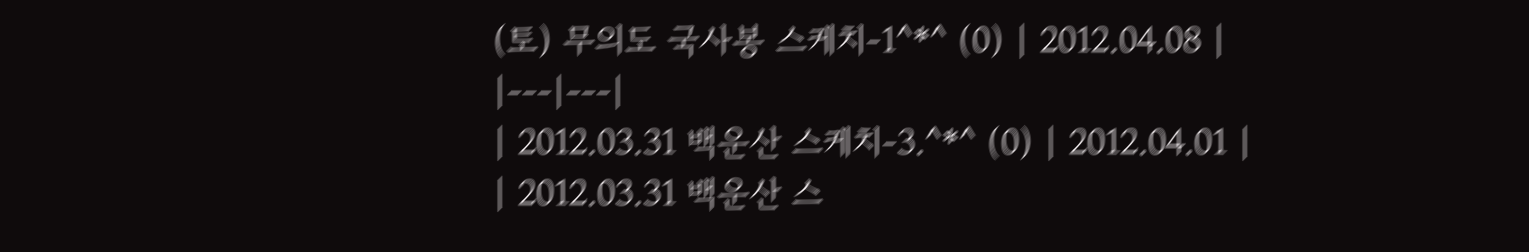(토) 무의도 국사봉 스케치-1^*^ (0) | 2012.04.08 |
|---|---|
| 2012.03.31 백운산 스케치-3.^*^ (0) | 2012.04.01 |
| 2012.03.31 백운산 스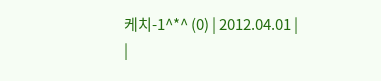케치-1^*^ (0) | 2012.04.01 |
|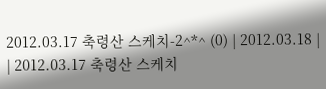2012.03.17 축령산 스케치-2^*^ (0) | 2012.03.18 |
| 2012.03.17 축령산 스케치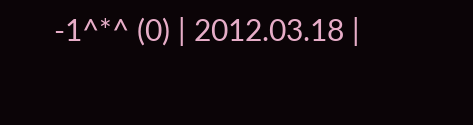-1^*^ (0) | 2012.03.18 |